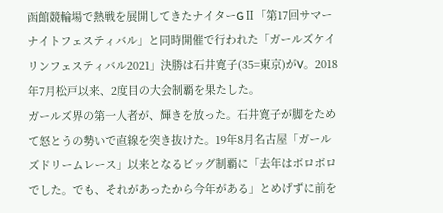函館競輪場で熱戦を展開してきたナイターGⅡ「第17回サマーナイトフェスティバル」と同時開催で行われた「ガールズケイリンフェスティバル2021」決勝は石井寛子(35=東京)がV。2018年7月松戸以来、2度目の大会制覇を果たした。
ガールズ界の第一人者が、輝きを放った。石井寛子が脚をためて怒とうの勢いで直線を突き抜けた。19年8月名古屋「ガールズドリームレース」以来となるビッグ制覇に「去年はボロボロでした。でも、それがあったから今年がある」とめげずに前を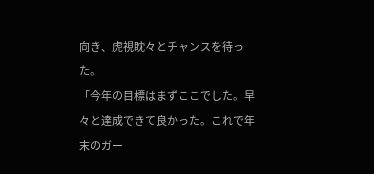向き、虎視眈々とチャンスを待った。
「今年の目標はまずここでした。早々と達成できて良かった。これで年末のガー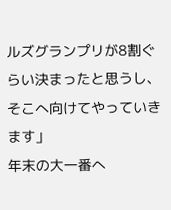ルズグランプリが8割ぐらい決まったと思うし、そこへ向けてやっていきます」
年末の大一番へ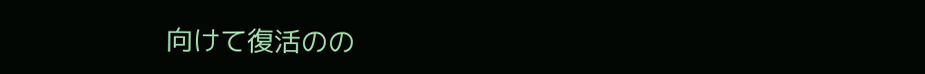向けて復活のの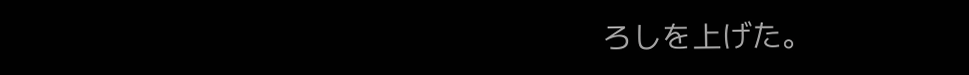ろしを上げた。